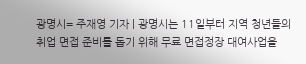광명시= 주재영 기자 | 광명시는 11일부터 지역 청년들의 취업 면접 준비를 돕기 위해 무료 면접정장 대여사업을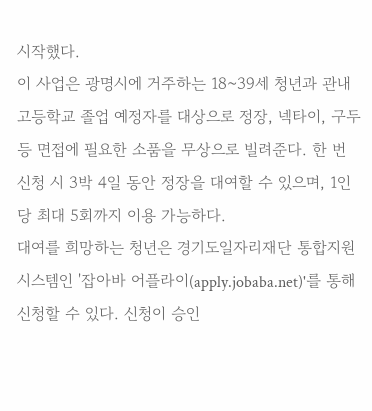시작했다.
이 사업은 광명시에 거주하는 18~39세 청년과 관내 고등학교 졸업 예정자를 대상으로 정장, 넥타이, 구두 등 면접에 필요한 소품을 무상으로 빌려준다. 한 번 신청 시 3박 4일 동안 정장을 대여할 수 있으며, 1인당 최대 5회까지 이용 가능하다.
대여를 희망하는 청년은 경기도일자리재단 통합지원시스템인 '잡아바 어플라이(apply.jobaba.net)'를 통해 신청할 수 있다. 신청이 승인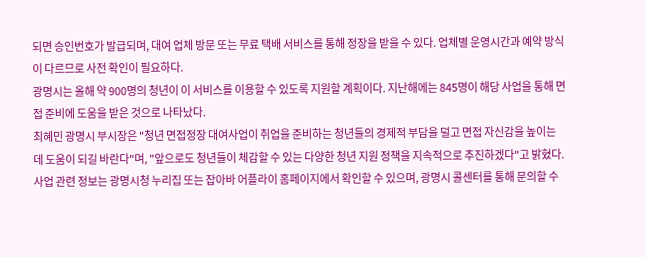되면 승인번호가 발급되며, 대여 업체 방문 또는 무료 택배 서비스를 통해 정장을 받을 수 있다. 업체별 운영시간과 예약 방식이 다르므로 사전 확인이 필요하다.
광명시는 올해 약 900명의 청년이 이 서비스를 이용할 수 있도록 지원할 계획이다. 지난해에는 845명이 해당 사업을 통해 면접 준비에 도움을 받은 것으로 나타났다.
최혜민 광명시 부시장은 "청년 면접정장 대여사업이 취업을 준비하는 청년들의 경제적 부담을 덜고 면접 자신감을 높이는 데 도움이 되길 바란다"며, "앞으로도 청년들이 체감할 수 있는 다양한 청년 지원 정책을 지속적으로 추진하겠다"고 밝혔다.
사업 관련 정보는 광명시청 누리집 또는 잡아바 어플라이 홈페이지에서 확인할 수 있으며, 광명시 콜센터를 통해 문의할 수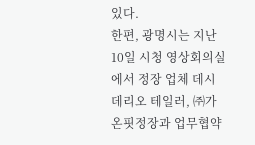있다.
한편, 광명시는 지난 10일 시청 영상회의실에서 정장 업체 데시데리오 테일러, ㈜가온핏정장과 업무협약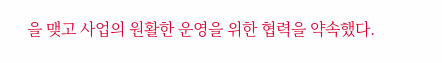을 맺고 사업의 원활한 운영을 위한 협력을 약속했다.